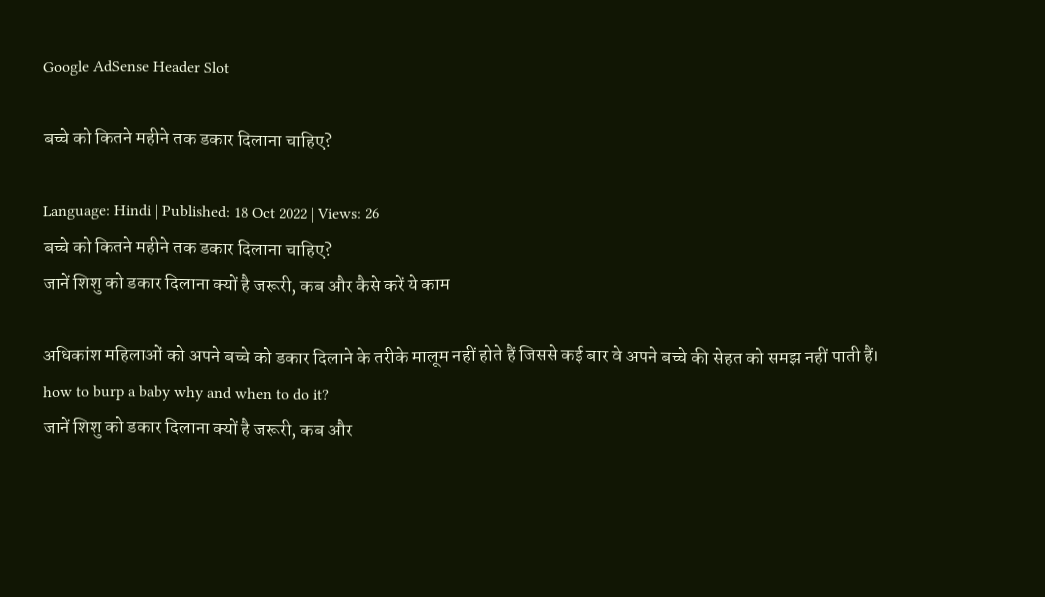Google AdSense Header Slot

बच्चे को कितने महीने तक डकार दिलाना चाहिए?

Language: Hindi | Published: 18 Oct 2022 | Views: 26
बच्चे को कितने महीने तक डकार दिलाना चाहिए?
जानें शिशु को डकार दिलाना क्यों है जरूरी, कब और कैसे करें ये काम

अधिकांश महिलाओं को अपने बच्चे को डकार दिलाने के तरीके मालूम नहीं होते हैं जिससे कई बार वे अपने बच्चे की सेहत को समझ नहीं पाती हैं।
how to burp a baby why and when to do it?
जानें शिशु को डकार दिलाना क्यों है जरूरी, कब और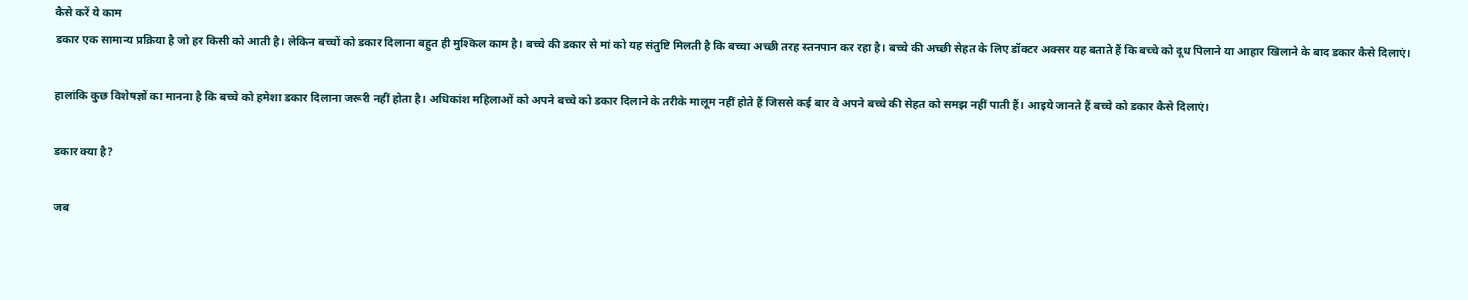कैसे करें ये काम
डकार एक सामान्य प्रक्रिया है जो हर किसी को आती है। लेकिन बच्चों को डकार दिलाना बहुत ही मुश्किल काम है। बच्चे की डकार से मां को यह संतुष्टि मिलती है कि बच्चा अच्छी तरह स्तनपान कर रहा है। बच्चे की अच्छी सेहत के लिए डॉक्टर अक्सर यह बताते हैं कि बच्चे को दूध पिलाने या आहार खिलाने के बाद डकार कैसे दिलाएं।

हालांकि कुछ विशेषज्ञों का मानना है कि बच्चे को हमेशा डकार दिलाना जरूरी नहीं होता है। अधिकांश महिलाओं को अपने बच्चे को डकार दिलाने के तरीके मालूम नहीं होते हैं जिससे कई बार वे अपने बच्चे की सेहत को समझ नहीं पाती हैं। आइये जानते हैं बच्चे को डकार कैसे दिलाएं।

डकार क्या है?

जब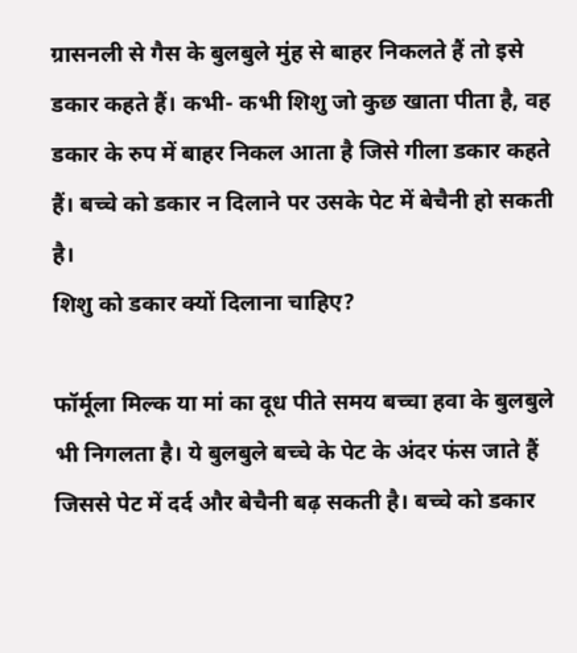ग्रासनली से गैस के बुलबुले मुंह से बाहर निकलते हैं तो इसे डकार कहते हैं। कभी- कभी शिशु जो कुछ खाता पीता है, वह डकार के रुप में बाहर निकल आता है जिसे गीला डकार कहते हैं। बच्चे को डकार न दिलाने पर उसके पेट में बेचैनी हो सकती है।
शिशु को डकार क्यों दिलाना चाहिए?

फॉर्मूला मिल्क या मां का दूध पीते समय बच्चा हवा के बुलबुले भी निगलता है। ये बुलबुले बच्चे के पेट के अंदर फंस जाते हैं जिससे पेट में दर्द और बेचैनी बढ़ सकती है। बच्चे को डकार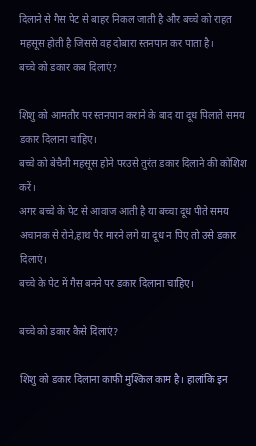दिलाने से गैस पेट से बाहर निकल जाती है और बच्चे को राहत महसूस होती है जिससे वह दोबारा स्तनपान कर पाता है।
बच्चे को डकार कब दिलाएं?

शिशु को आमतौर पर स्तनपान कराने के बाद या दूध पिलाते समय डकार दिलाना चाहिए।
बच्चे को बेचैनी महसूस होने परउसे तुरंत डकार दिलाने की कोशिश करें।
अगर बच्चे के पेट से आवाज आती है या बच्चा दूध पीते समय अचानक से रोने,हाथ पैर मारने लगे या दूध न पिए तो उसे डकार दिलाएं।
बच्चे के पेट में गैस बनने पर डकार दिलाना चाहिए।

बच्चे को डकार कैसे दिलाएं?

शिशु को डकार दिलाना काफी मुश्किल काम है। हालांकि इन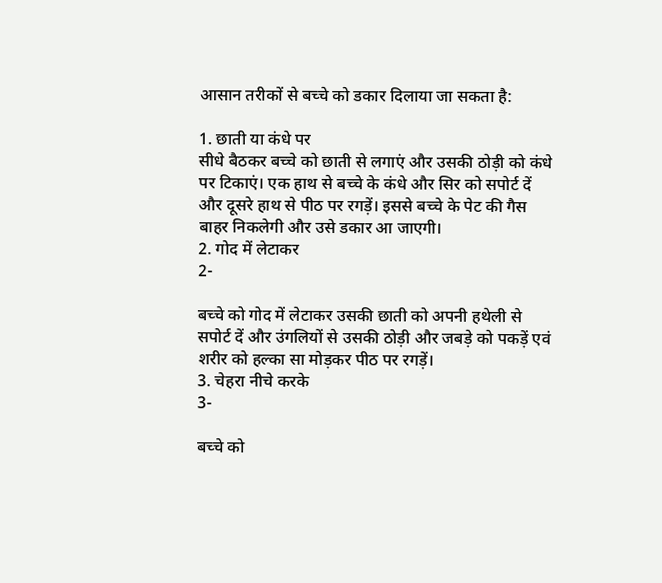आसान तरीकों से बच्चे को डकार दिलाया जा सकता है:

1. छाती या कंधे पर
सीधे बैठकर बच्चे को छाती से लगाएं और उसकी ठोड़ी को कंधे पर टिकाएं। एक हाथ से बच्चे के कंधे और सिर को सपोर्ट दें और दूसरे हाथ से पीठ पर रगड़ें। इससे बच्चे के पेट की गैस बाहर निकलेगी और उसे डकार आ जाएगी।
2. गोद में लेटाकर
2-

बच्चे को गोद में लेटाकर उसकी छाती को अपनी हथेली से सपोर्ट दें और उंगलियों से उसकी ठोड़ी और जबड़े को पकड़ें एवं शरीर को हल्का सा मोड़कर पीठ पर रगड़ें।
3. चेहरा नीचे करके
3-

बच्चे को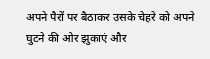अपने पैरों पर बैठाकर उसके चेहरे को अपने घुटने की ओर झुकाएं और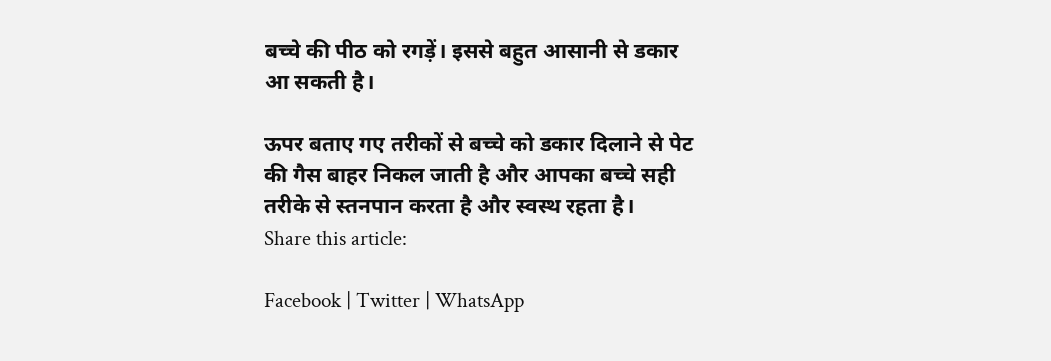बच्चे की पीठ को रगड़ें। इससे बहुत आसानी से डकार आ सकती है।

ऊपर बताए गए तरीकों से बच्चे को डकार दिलाने से पेट की गैस बाहर निकल जाती है और आपका बच्चे सही तरीके से स्तनपान करता है और स्वस्थ रहता है।
Share this article:

Facebook | Twitter | WhatsApp